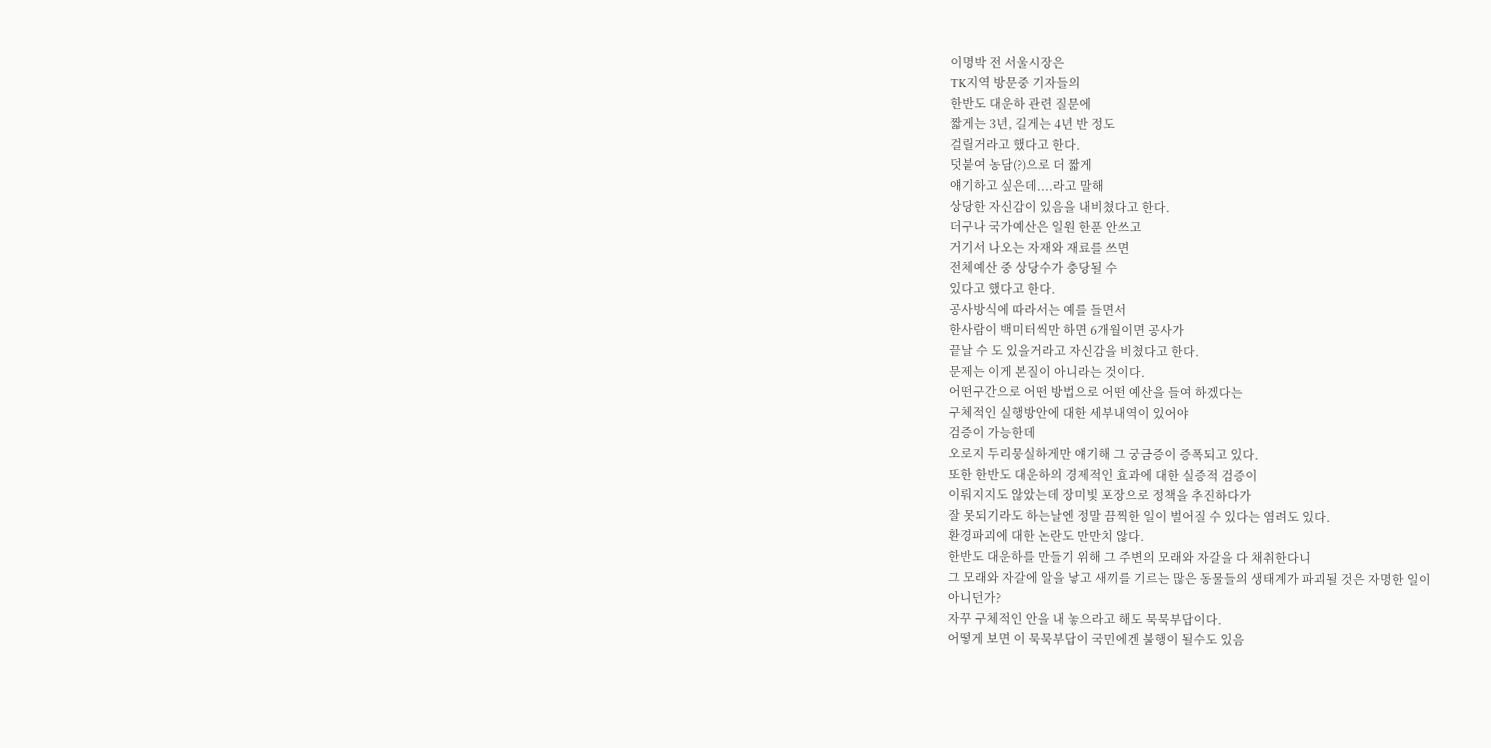이명박 전 서울시장은
TK지역 방문중 기자들의
한반도 대운하 관련 질문에
짧게는 3년, 길게는 4년 반 정도
걸릴거라고 했다고 한다.
덧붙여 농담(?)으로 더 짧게
얘기하고 싶은데....라고 말해
상당한 자신감이 있음을 내비쳤다고 한다.
더구나 국가예산은 일원 한푼 안쓰고
거기서 나오는 자재와 재료를 쓰면
전체예산 중 상당수가 충당될 수
있다고 했다고 한다.
공사방식에 따라서는 예를 들면서
한사람이 백미터씩만 하면 6개월이면 공사가
끝날 수 도 있을거라고 자신감을 비쳤다고 한다.
문제는 이게 본질이 아니라는 것이다.
어떤구간으로 어떤 방법으로 어떤 예산을 들여 하겠다는
구체적인 실행방안에 대한 세부내역이 있어야
검증이 가능한데
오로지 두리뭉실하게만 얘기해 그 궁금증이 증폭되고 있다.
또한 한반도 대운하의 경제적인 효과에 대한 실증적 검증이
이뤄지지도 않았는데 장미빛 포장으로 정책을 추진하다가
잘 못되기라도 하는날엔 정말 끔찍한 일이 벌어질 수 있다는 염려도 있다.
환경파괴에 대한 논란도 만만치 않다.
한반도 대운하를 만들기 위해 그 주변의 모래와 자갈을 다 채취한다니
그 모래와 자갈에 알을 낳고 새끼를 기르는 많은 동물들의 생태계가 파괴될 것은 자명한 일이
아니던가?
자꾸 구체적인 안을 내 놓으라고 해도 묵묵부답이다.
어떻게 보면 이 묵묵부답이 국민에겐 불행이 될수도 있음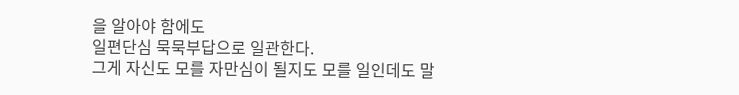을 알아야 함에도
일편단심 묵묵부답으로 일관한다.
그게 자신도 모를 자만심이 될지도 모를 일인데도 말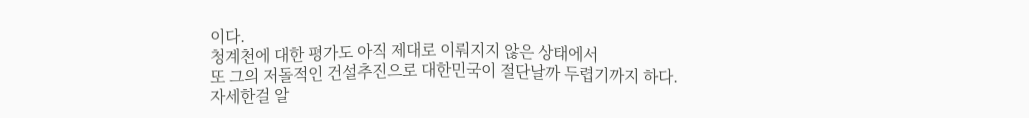이다.
청계천에 대한 평가도 아직 제대로 이뤄지지 않은 상태에서
또 그의 저돌적인 건설추진으로 대한민국이 절단날까 두렵기까지 하다.
자세한걸 알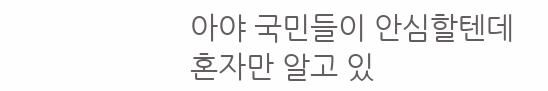아야 국민들이 안심할텐데 혼자만 알고 있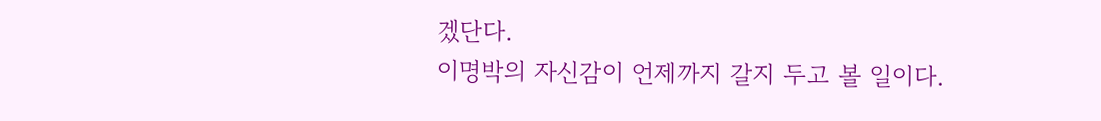겠단다.
이명박의 자신감이 언제까지 갈지 두고 볼 일이다.